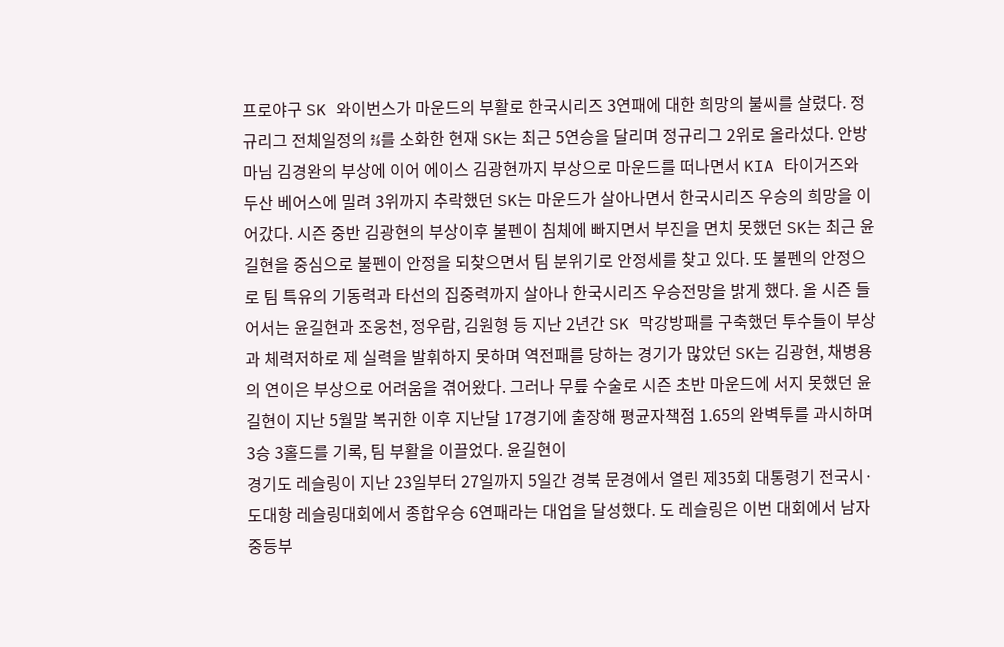프로야구 SK 와이번스가 마운드의 부활로 한국시리즈 3연패에 대한 희망의 불씨를 살렸다. 정규리그 전체일정의 ⅔를 소화한 현재 SK는 최근 5연승을 달리며 정규리그 2위로 올라섰다. 안방마님 김경완의 부상에 이어 에이스 김광현까지 부상으로 마운드를 떠나면서 KIA 타이거즈와 두산 베어스에 밀려 3위까지 추락했던 SK는 마운드가 살아나면서 한국시리즈 우승의 희망을 이어갔다. 시즌 중반 김광현의 부상이후 불펜이 침체에 빠지면서 부진을 면치 못했던 SK는 최근 윤길현을 중심으로 불펜이 안정을 되찾으면서 팀 분위기로 안정세를 찾고 있다. 또 불펜의 안정으로 팀 특유의 기동력과 타선의 집중력까지 살아나 한국시리즈 우승전망을 밝게 했다. 올 시즌 들어서는 윤길현과 조웅천, 정우람, 김원형 등 지난 2년간 SK 막강방패를 구축했던 투수들이 부상과 체력저하로 제 실력을 발휘하지 못하며 역전패를 당하는 경기가 많았던 SK는 김광현, 채병용의 연이은 부상으로 어려움을 겪어왔다. 그러나 무릎 수술로 시즌 초반 마운드에 서지 못했던 윤길현이 지난 5월말 복귀한 이후 지난달 17경기에 출장해 평균자책점 1.65의 완벽투를 과시하며 3승 3홀드를 기록, 팀 부활을 이끌었다. 윤길현이
경기도 레슬링이 지난 23일부터 27일까지 5일간 경북 문경에서 열린 제35회 대통령기 전국시·도대항 레슬링대회에서 종합우승 6연패라는 대업을 달성했다. 도 레슬링은 이번 대회에서 남자 중등부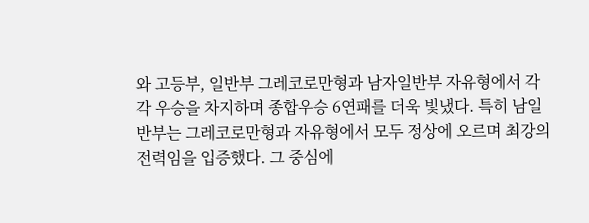와 고등부, 일반부 그레코로만형과 남자일반부 자유형에서 각각 우승을 차지하며 종합우승 6연패를 더욱 빛냈다. 특히 남일반부는 그레코로만형과 자유형에서 모두 정상에 오르며 최강의 전력임을 입증했다. 그 중심에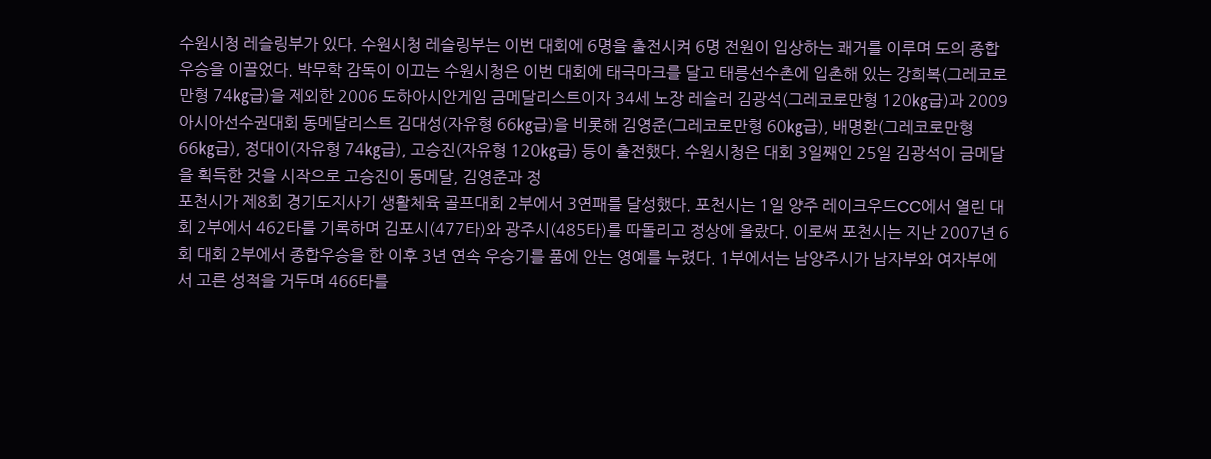수원시청 레슬링부가 있다. 수원시청 레슬링부는 이번 대회에 6명을 출전시켜 6명 전원이 입상하는 쾌거를 이루며 도의 종합우승을 이끌었다. 박무학 감독이 이끄는 수원시청은 이번 대회에 태극마크를 달고 태릉선수촌에 입촌해 있는 강희복(그레코로만형 74㎏급)을 제외한 2006 도하아시안게임 금메달리스트이자 34세 노장 레슬러 김광석(그레코로만형 120㎏급)과 2009 아시아선수권대회 동메달리스트 김대성(자유형 66㎏급)을 비롯해 김영준(그레코로만형 60㎏급), 배명환(그레코로만형 66㎏급), 정대이(자유형 74㎏급), 고승진(자유형 120㎏급) 등이 출전했다. 수원시청은 대회 3일째인 25일 김광석이 금메달을 획득한 것을 시작으로 고승진이 동메달, 김영준과 정
포천시가 제8회 경기도지사기 생활체육 골프대회 2부에서 3연패를 달성했다. 포천시는 1일 양주 레이크우드CC에서 열린 대회 2부에서 462타를 기록하며 김포시(477타)와 광주시(485타)를 따돌리고 정상에 올랐다. 이로써 포천시는 지난 2007년 6회 대회 2부에서 종합우승을 한 이후 3년 연속 우승기를 품에 안는 영예를 누렸다. 1부에서는 남양주시가 남자부와 여자부에서 고른 성적을 거두며 466타를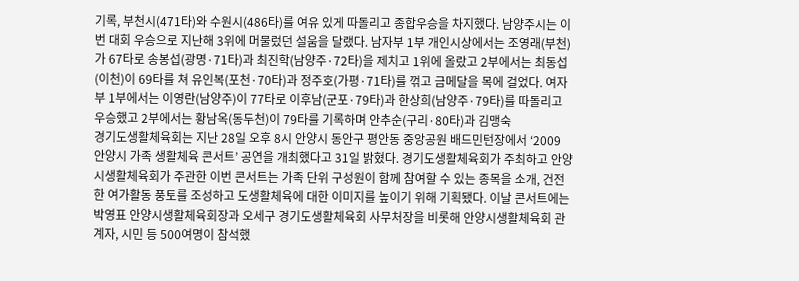기록, 부천시(471타)와 수원시(486타)를 여유 있게 따돌리고 종합우승을 차지했다. 남양주시는 이번 대회 우승으로 지난해 3위에 머물렀던 설움을 달랬다. 남자부 1부 개인시상에서는 조영래(부천)가 67타로 송봉섭(광명·71타)과 최진학(남양주·72타)을 제치고 1위에 올랐고 2부에서는 최동섭(이천)이 69타를 쳐 유인복(포천·70타)과 정주호(가평·71타)를 꺾고 금메달을 목에 걸었다. 여자부 1부에서는 이영란(남양주)이 77타로 이후남(군포·79타)과 한상희(남양주·79타)를 따돌리고 우승했고 2부에서는 황남옥(동두천)이 79타를 기록하며 안추순(구리·80타)과 김맹숙
경기도생활체육회는 지난 28일 오후 8시 안양시 동안구 평안동 중앙공원 배드민턴장에서 ‘2009 안양시 가족 생활체육 콘서트’ 공연을 개최했다고 31일 밝혔다. 경기도생활체육회가 주최하고 안양시생활체육회가 주관한 이번 콘서트는 가족 단위 구성원이 함께 참여할 수 있는 종목을 소개, 건전한 여가활동 풍토를 조성하고 도생활체육에 대한 이미지를 높이기 위해 기획됐다. 이날 콘서트에는 박영표 안양시생활체육회장과 오세구 경기도생활체육회 사무처장을 비롯해 안양시생활체육회 관계자, 시민 등 500여명이 참석했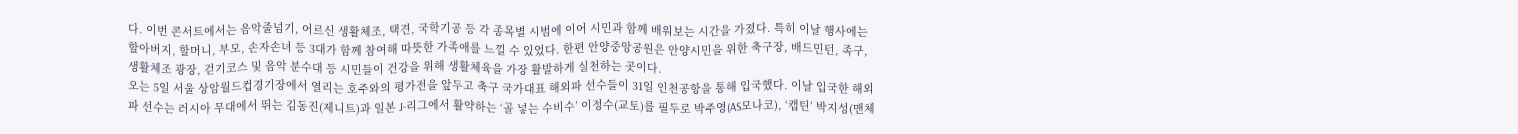다. 이번 콘서트에서는 음악줄넘기, 어르신 생활체조, 택견, 국학기공 등 각 종목별 시범에 이어 시민과 함께 배워보는 시간을 가졌다. 특히 이날 행사에는 할아버지, 할머니, 부모, 손자손녀 등 3대가 함께 참여해 따뜻한 가족애를 느낄 수 있었다. 한편 안양중앙공원은 안양시민을 위한 축구장, 배드민턴, 족구, 생활체조 광장, 걷기코스 및 음악 분수대 등 시민들이 건강을 위해 생활체육을 가장 활발하게 실천하는 곳이다.
오는 5일 서울 상암월드컵경기장에서 열리는 호주와의 평가전을 앞두고 축구 국가대표 해외파 선수들이 31일 인천공항을 통해 입국했다. 이날 입국한 해외파 선수는 러시아 무대에서 뛰는 김동진(제니트)과 일본 J-리그에서 활약하는 ‘골 넣는 수비수’ 이정수(교토)를 필두로 박주영(AS모나코), ‘캡틴’ 박지성(맨체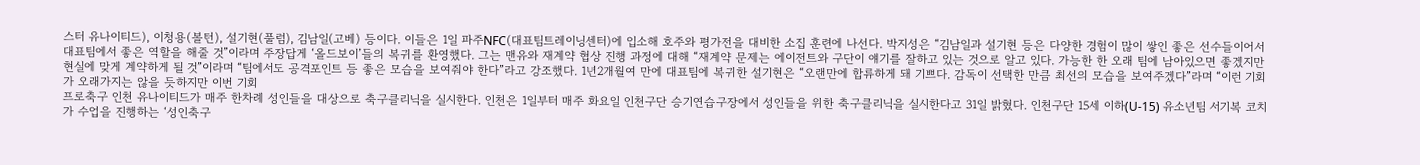스터 유나이티드), 이청용(볼턴), 설기현(풀럼), 김남일(고베) 등이다. 이들은 1일 파주NFC(대표팀트레이닝센터)에 입소해 호주와 평가전을 대비한 소집 훈련에 나선다. 박지성은 “김남일과 설기현 등은 다양한 경험이 많이 쌓인 좋은 선수들이어서 대표팀에서 좋은 역할을 해줄 것”이라며 주장답게 ‘올드보이’들의 복귀를 환영했다. 그는 맨유와 재계약 협상 진행 과정에 대해 “재계약 문제는 에이전트와 구단이 얘기를 잘하고 있는 것으로 알고 있다. 가능한 한 오래 팀에 남아있으면 좋겠지만 현실에 맞게 계약하게 될 것”이라며 “팀에서도 공격포인트 등 좋은 모습을 보여줘야 한다”라고 강조했다. 1년2개월여 만에 대표팀에 복귀한 설기현은 “오랜만에 합류하게 돼 기쁘다. 감독이 선택한 만큼 최선의 모습을 보여주겠다”라며 “이런 기회가 오래가지는 않을 듯하지만 이번 기회
프로축구 인천 유나이티드가 매주 한차례 성인들을 대상으로 축구클리닉을 실시한다. 인천은 1일부터 매주 화요일 인천구단 승기연습구장에서 성인들을 위한 축구클리닉을 실시한다고 31일 밝혔다. 인천구단 15세 이하(U-15) 유소년팀 서기복 코치가 수업을 진행하는 ‘성인축구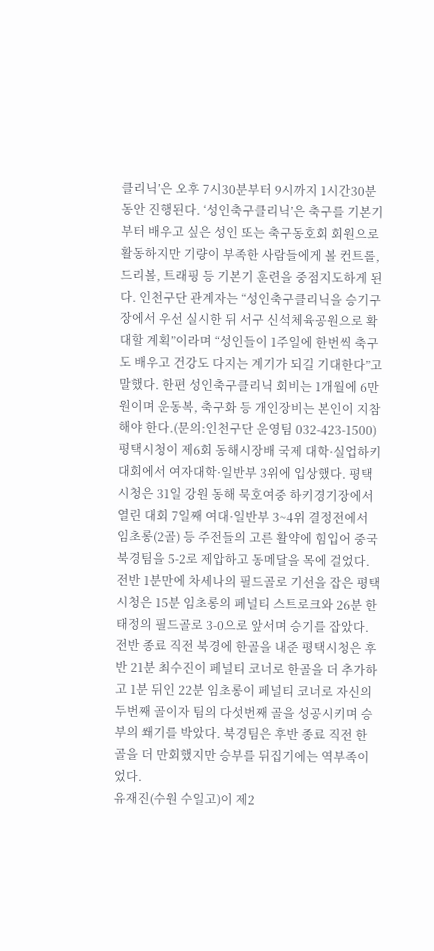클리닉’은 오후 7시30분부터 9시까지 1시간30분 동안 진행된다. ‘성인축구클리닉’은 축구를 기본기부터 배우고 싶은 성인 또는 축구동호회 회원으로 활동하지만 기량이 부족한 사람들에게 볼 컨트롤, 드리볼, 트래핑 등 기본기 훈련을 중점지도하게 된다. 인천구단 관계자는 “성인축구클리닉을 승기구장에서 우선 실시한 뒤 서구 신석체육공원으로 확대할 계획”이라며 “성인들이 1주일에 한번씩 축구도 배우고 건강도 다지는 계기가 되길 기대한다”고 말했다. 한편 성인축구클리닉 회비는 1개월에 6만원이며 운동복, 축구화 등 개인장비는 본인이 지참해야 한다.(문의:인천구단 운영팀 032-423-1500)
평택시청이 제6회 동해시장배 국제 대학·실업하키대회에서 여자대학·일반부 3위에 입상했다. 평택시청은 31일 강원 동해 묵호여중 하키경기장에서 열린 대회 7일째 여대·일반부 3~4위 결정전에서 임초롱(2골) 등 주전들의 고른 활약에 힘입어 중국 북경팀을 5-2로 제압하고 동메달을 목에 걸었다. 전반 1분만에 차세나의 필드골로 기선을 잡은 평택시청은 15분 임초롱의 페널티 스트로크와 26분 한태정의 필드골로 3-0으로 앞서며 승기를 잡았다. 전반 종료 직전 북경에 한골을 내준 평택시청은 후반 21분 최수진이 페널티 코너로 한골을 더 추가하고 1분 뒤인 22분 임초롱이 페널티 코너로 자신의 두번째 골이자 팀의 다섯번째 골을 성공시키며 승부의 쐐기를 박았다. 북경팀은 후반 종료 직전 한골을 더 만회했지만 승부를 뒤집기에는 역부족이었다.
유재진(수원 수일고)이 제2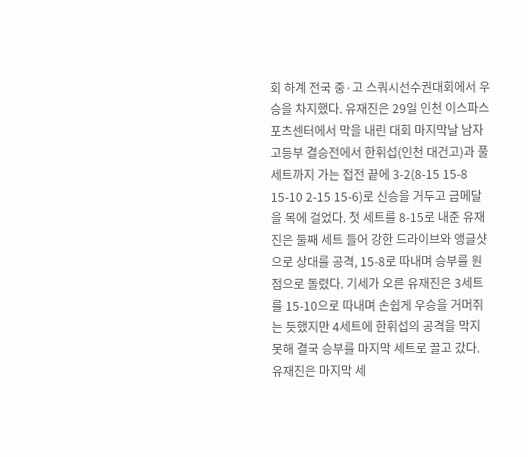회 하계 전국 중·고 스쿼시선수권대회에서 우승을 차지했다. 유재진은 29일 인천 이스파스포츠센터에서 막을 내린 대회 마지막날 남자고등부 결승전에서 한휘섭(인천 대건고)과 풀 세트까지 가는 접전 끝에 3-2(8-15 15-8 15-10 2-15 15-6)로 신승을 거두고 금메달을 목에 걸었다. 첫 세트를 8-15로 내준 유재진은 둘째 세트 들어 강한 드라이브와 앵글샷으로 상대를 공격, 15-8로 따내며 승부를 원점으로 돌렸다. 기세가 오른 유재진은 3세트를 15-10으로 따내며 손쉽게 우승을 거머쥐는 듯했지만 4세트에 한휘섭의 공격을 막지 못해 결국 승부를 마지막 세트로 끌고 갔다. 유재진은 마지막 세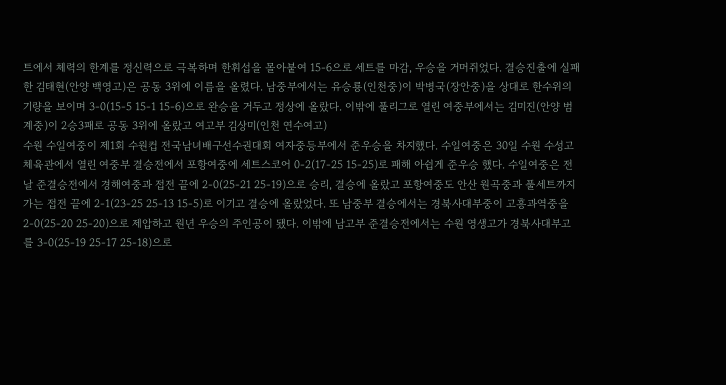트에서 체력의 한계를 정신력으로 극복하며 한휘섭을 몰아붙여 15-6으로 세트를 마감, 우승을 거머쥐었다. 결승진출에 실패한 김태현(안양 백영고)은 공동 3위에 이름을 올렸다. 남중부에서는 유승룡(인천중)이 박병국(장안중)을 상대로 한수위의 기량을 보이며 3-0(15-5 15-1 15-6)으로 완승을 거두고 정상에 올랐다. 이밖에 풀리그로 열린 여중부에서는 김미진(안양 범계중)이 2승3패로 공동 3위에 올랐고 여고부 김상미(인천 연수여고)
수원 수일여중이 제1회 수원컵 전국남녀배구선수권대회 여자중등부에서 준우승을 차지했다. 수일여중은 30일 수원 수성고 체육관에서 열린 여중부 결승전에서 포항여중에 세트스코어 0-2(17-25 15-25)로 패해 아쉽게 준우승 했다. 수일여중은 전날 준결승전에서 경해여중과 접전 끝에 2-0(25-21 25-19)으로 승리, 결승에 올랐고 포항여중도 안산 원곡중과 풀세트까지 가는 접전 끝에 2-1(23-25 25-13 15-5)로 이기고 결승에 올랐었다. 또 남중부 결승에서는 경북사대부중이 고흥과역중을 2-0(25-20 25-20)으로 제압하고 원년 우승의 주인공이 됐다. 이밖에 남고부 준결승전에서는 수원 영생고가 경북사대부고를 3-0(25-19 25-17 25-18)으로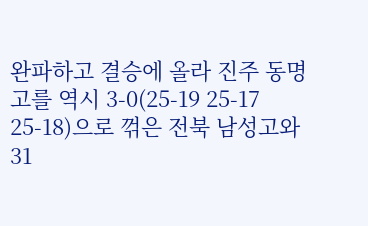완파하고 결승에 올라 진주 동명고를 역시 3-0(25-19 25-17 25-18)으로 꺾은 전북 남성고와 31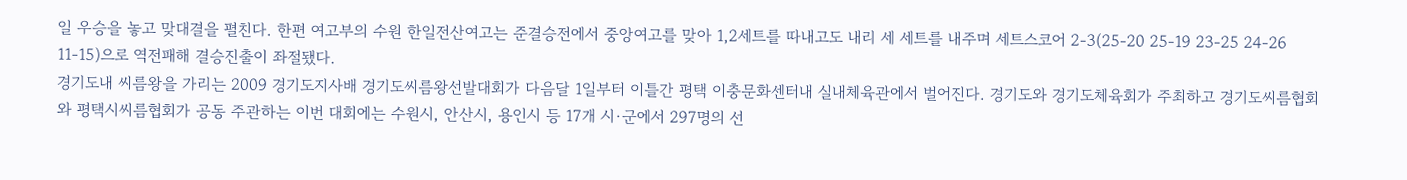일 우승을 놓고 맞대결을 펼친다. 한편 여고부의 수원 한일전산여고는 준결승전에서 중앙여고를 맞아 1,2세트를 따내고도 내리 세 세트를 내주며 세트스코어 2-3(25-20 25-19 23-25 24-26 11-15)으로 역전패해 결승진출이 좌절됐다.
경기도내 씨름왕을 가리는 2009 경기도지사배 경기도씨름왕선발대회가 다음달 1일부터 이틀간 평택 이충문화센터내 실내체육관에서 벌어진다. 경기도와 경기도체육회가 주최하고 경기도씨름협회와 평택시씨름협회가 공동 주관하는 이번 대회에는 수원시, 안산시, 용인시 등 17개 시·군에서 297명의 선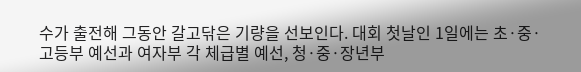수가 출전해 그동안 갈고닦은 기량을 선보인다. 대회 첫날인 1일에는 초·중·고등부 예선과 여자부 각 체급별 예선, 청·중·장년부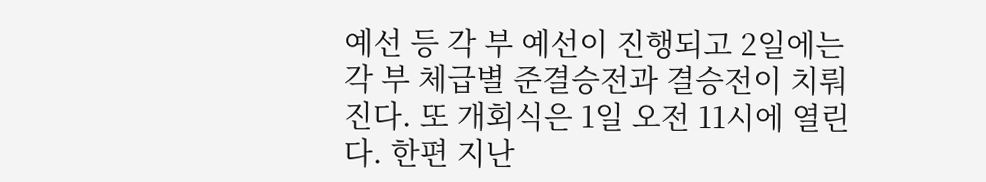예선 등 각 부 예선이 진행되고 2일에는 각 부 체급별 준결승전과 결승전이 치뤄진다. 또 개회식은 1일 오전 11시에 열린다. 한편 지난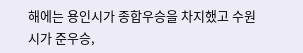해에는 용인시가 종합우승을 차지했고 수원시가 준우승,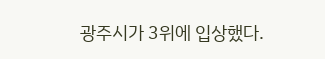광주시가 3위에 입상했다.